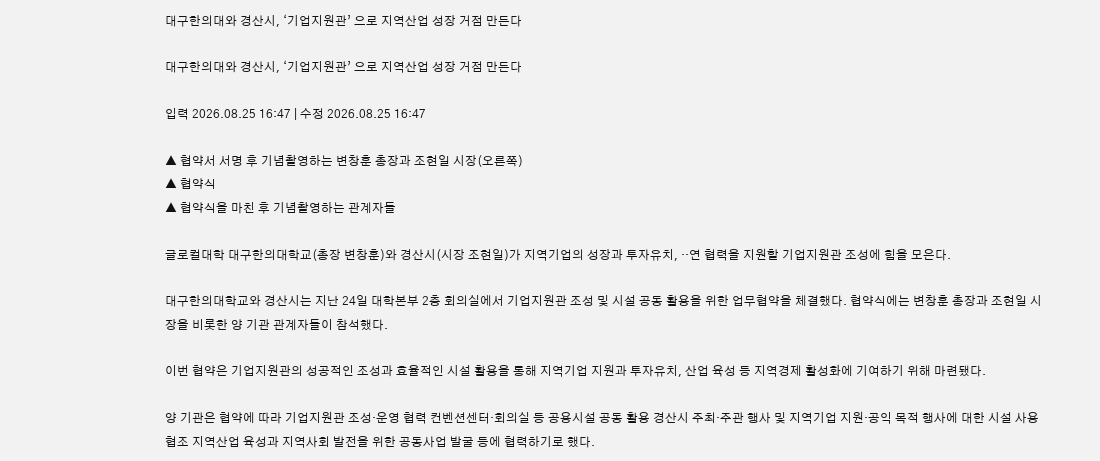대구한의대와 경산시, ‘기업지원관’ 으로 지역산업 성장 거점 만든다

대구한의대와 경산시, ‘기업지원관’ 으로 지역산업 성장 거점 만든다

입력 2026.08.25 16:47 | 수정 2026.08.25 16:47

▲ 협약서 서명 후 기념촬영하는 변창훈 총장과 조현일 시장(오른쪽)
▲ 협약식
▲ 협약식을 마친 후 기념촬영하는 관계자들

글로컬대학 대구한의대학교(총장 변창훈)와 경산시(시장 조현일)가 지역기업의 성장과 투자유치, ··연 협력을 지원할 기업지원관 조성에 힘을 모은다.

대구한의대학교와 경산시는 지난 24일 대학본부 2층 회의실에서 기업지원관 조성 및 시설 공동 활용을 위한 업무협약을 체결했다. 협약식에는 변창훈 총장과 조현일 시장을 비롯한 양 기관 관계자들이 참석했다.

이번 협약은 기업지원관의 성공적인 조성과 효율적인 시설 활용을 통해 지역기업 지원과 투자유치, 산업 육성 등 지역경제 활성화에 기여하기 위해 마련됐다.

양 기관은 협약에 따라 기업지원관 조성·운영 협력 컨벤션센터·회의실 등 공용시설 공동 활용 경산시 주최·주관 행사 및 지역기업 지원·공익 목적 행사에 대한 시설 사용 협조 지역산업 육성과 지역사회 발전을 위한 공동사업 발굴 등에 협력하기로 했다.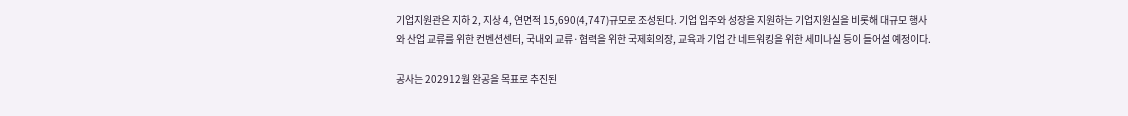기업지원관은 지하 2, 지상 4, 연면적 15,690(4,747)규모로 조성된다. 기업 입주와 성장을 지원하는 기업지원실을 비롯해 대규모 행사와 산업 교류를 위한 컨벤션센터, 국내외 교류·협력을 위한 국제회의장, 교육과 기업 간 네트워킹을 위한 세미나실 등이 들어설 예정이다.

공사는 202912월 완공을 목표로 추진된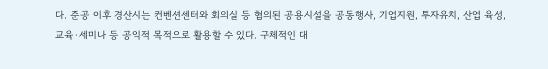다. 준공 이후 경산시는 컨벤션센터와 회의실 등 협의된 공용시설을 공동행사, 기업지원, 투자유치, 산업 육성, 교육·세미나 등 공익적 목적으로 활용할 수 있다. 구체적인 대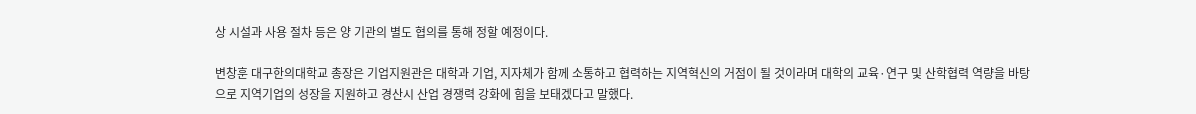상 시설과 사용 절차 등은 양 기관의 별도 협의를 통해 정할 예정이다.

변창훈 대구한의대학교 총장은 기업지원관은 대학과 기업, 지자체가 함께 소통하고 협력하는 지역혁신의 거점이 될 것이라며 대학의 교육·연구 및 산학협력 역량을 바탕으로 지역기업의 성장을 지원하고 경산시 산업 경쟁력 강화에 힘을 보태겠다고 말했다.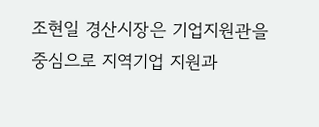조현일 경산시장은 기업지원관을 중심으로 지역기업 지원과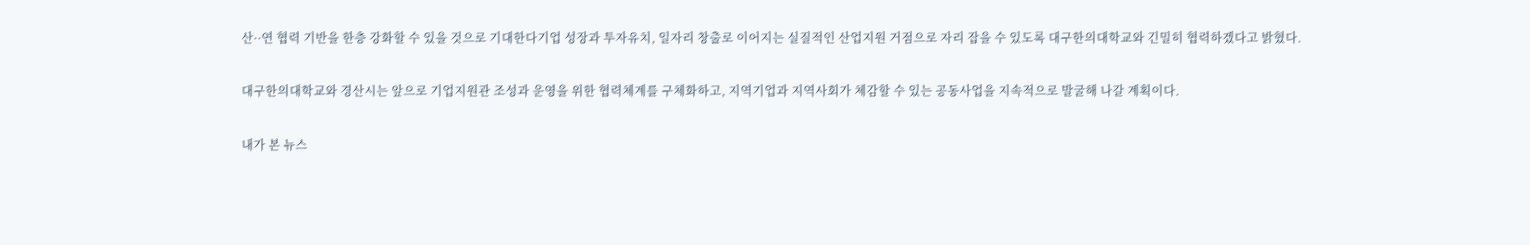산··연 협력 기반을 한층 강화할 수 있을 것으로 기대한다기업 성장과 투자유치, 일자리 창출로 이어지는 실질적인 산업지원 거점으로 자리 잡을 수 있도록 대구한의대학교와 긴밀히 협력하겠다고 밝혔다.

대구한의대학교와 경산시는 앞으로 기업지원관 조성과 운영을 위한 협력체계를 구체화하고, 지역기업과 지역사회가 체감할 수 있는 공동사업을 지속적으로 발굴해 나갈 계획이다.

내가 본 뉴스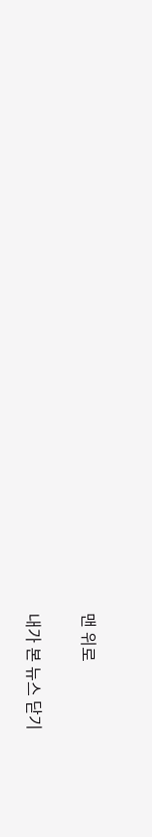맨 위로

내가 본 뉴스 닫기